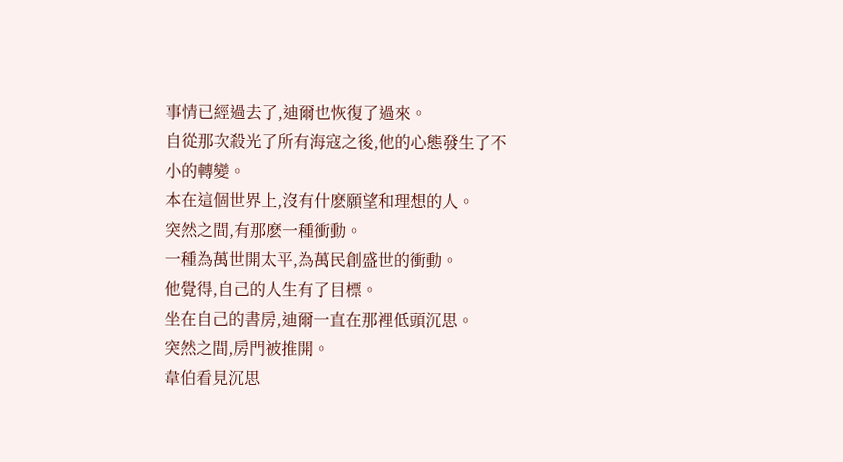事情已經過去了,迪爾也恢復了過來。
自從那次殺光了所有海寇之後,他的心態發生了不小的轉變。
本在這個世界上,沒有什麽願望和理想的人。
突然之間,有那麽一種衝動。
一種為萬世開太平,為萬民創盛世的衝動。
他覺得,自己的人生有了目標。
坐在自己的書房,迪爾一直在那裡低頭沉思。
突然之間,房門被推開。
韋伯看見沉思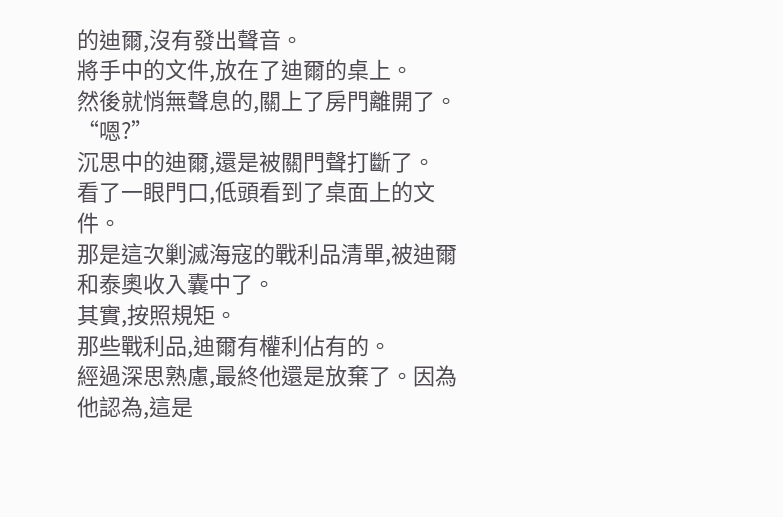的迪爾,沒有發出聲音。
將手中的文件,放在了迪爾的桌上。
然後就悄無聲息的,關上了房門離開了。
“嗯?”
沉思中的迪爾,還是被關門聲打斷了。
看了一眼門口,低頭看到了桌面上的文件。
那是這次剿滅海寇的戰利品清單,被迪爾和泰奧收入囊中了。
其實,按照規矩。
那些戰利品,迪爾有權利佔有的。
經過深思熟慮,最終他還是放棄了。因為他認為,這是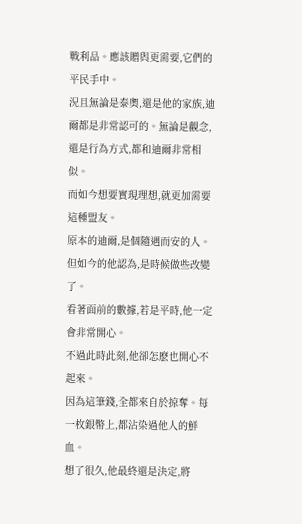戰利品。應該贈與更需要,它們的平民手中。
況且無論是泰奧,還是他的家族,迪爾都是非常認可的。無論是觀念,還是行為方式,都和迪爾非常相似。
而如今想要實現理想,就更加需要這種盟友。
原本的迪爾,是個隨遇而安的人。但如今的他認為,是時候做些改變了。
看著面前的數據,若是平時,他一定會非常開心。
不過此時此刻,他卻怎麽也開心不起來。
因為這筆錢,全都來自於掠奪。每一枚銀幣上,都沾染過他人的鮮血。
想了很久,他最終還是決定,將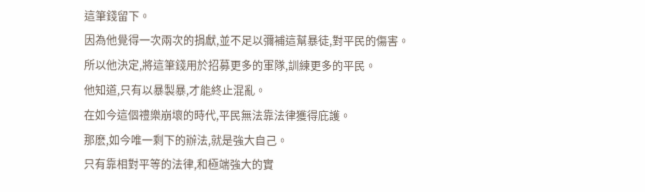這筆錢留下。
因為他覺得一次兩次的捐獻,並不足以彌補這幫暴徒,對平民的傷害。
所以他決定,將這筆錢用於招募更多的軍隊,訓練更多的平民。
他知道,只有以暴製暴,才能終止混亂。
在如今這個禮樂崩壞的時代,平民無法靠法律獲得庇護。
那麽,如今唯一剩下的辦法,就是強大自己。
只有靠相對平等的法律,和極端強大的實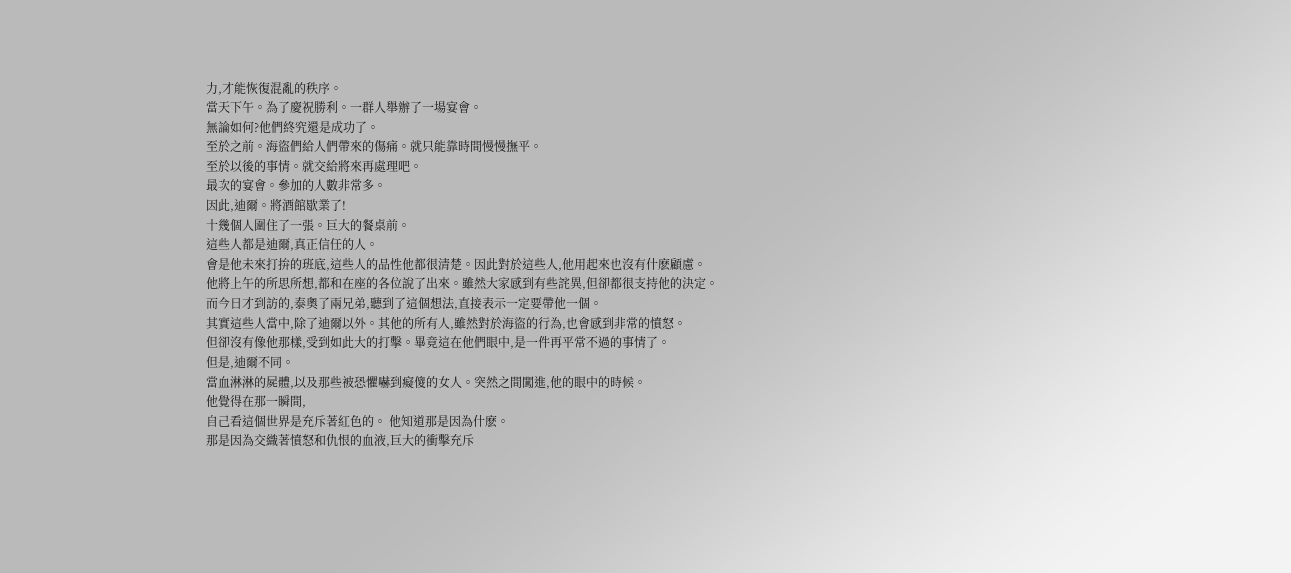力,才能恢復混亂的秩序。
當天下午。為了慶祝勝利。一群人舉辦了一場宴會。
無論如何?他們終究還是成功了。
至於之前。海盜們給人們帶來的傷痛。就只能靠時間慢慢撫平。
至於以後的事情。就交給將來再處理吧。
最次的宴會。參加的人數非常多。
因此,迪爾。將酒館歇業了!
十幾個人圍住了一張。巨大的餐桌前。
這些人都是迪爾,真正信任的人。
會是他未來打拚的班底,這些人的品性他都很清楚。因此對於這些人,他用起來也沒有什麽顧慮。
他將上午的所思所想,都和在座的各位說了出來。雖然大家感到有些詫異,但卻都很支持他的決定。
而今日才到訪的,泰奧了兩兄弟,聽到了這個想法,直接表示一定要帶他一個。
其實這些人當中,除了迪爾以外。其他的所有人,雖然對於海盜的行為,也會感到非常的憤怒。
但卻沒有像他那樣,受到如此大的打擊。畢竟這在他們眼中,是一件再平常不過的事情了。
但是,迪爾不同。
當血淋淋的屍體,以及那些被恐懼嚇到癡傻的女人。突然之間闖進,他的眼中的時候。
他覺得在那一瞬間,
自己看這個世界是充斥著紅色的。 他知道那是因為什麽。
那是因為交織著憤怒和仇恨的血液,巨大的衝擊充斥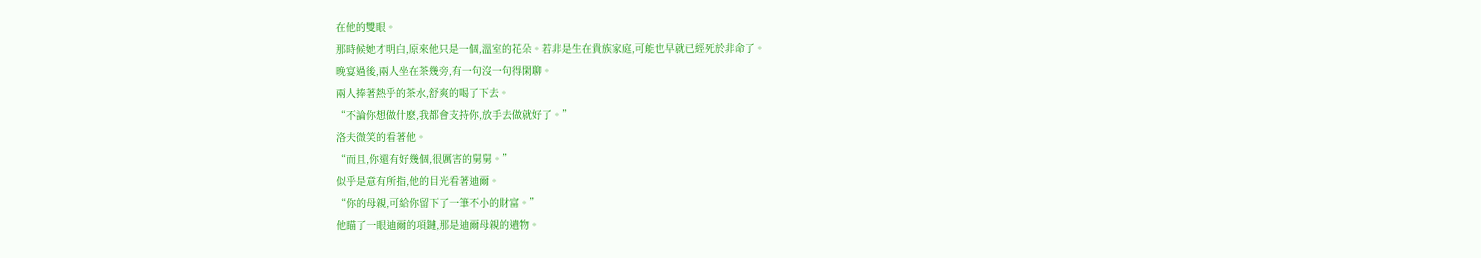在他的雙眼。
那時候她才明白,原來他只是一個,溫室的花朵。若非是生在貴族家庭,可能也早就已經死於非命了。
晚宴過後,兩人坐在茶幾旁,有一句沒一句得閑聊。
兩人捧著熱乎的茶水,舒爽的喝了下去。
“不論你想做什麽,我都會支持你,放手去做就好了。”
洛夫微笑的看著他。
“而且,你還有好幾個,很厲害的舅舅。”
似乎是意有所指,他的目光看著迪爾。
“你的母親,可給你留下了一筆不小的財富。”
他瞄了一眼迪爾的項鏈,那是迪爾母親的遺物。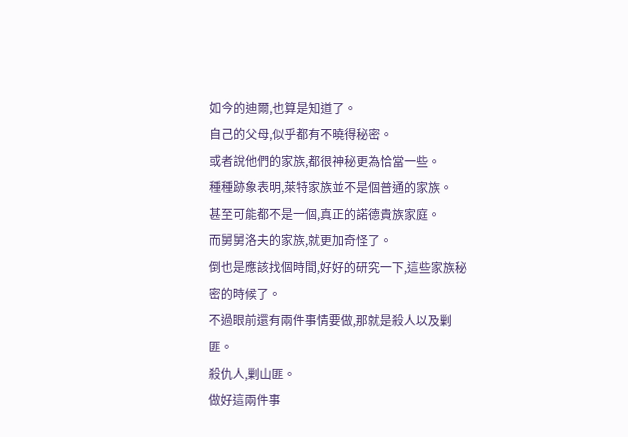如今的迪爾,也算是知道了。
自己的父母,似乎都有不曉得秘密。
或者說他們的家族,都很神秘更為恰當一些。
種種跡象表明,萊特家族並不是個普通的家族。
甚至可能都不是一個,真正的諾德貴族家庭。
而舅舅洛夫的家族,就更加奇怪了。
倒也是應該找個時間,好好的研究一下,這些家族秘密的時候了。
不過眼前還有兩件事情要做,那就是殺人以及剿匪。
殺仇人,剿山匪。
做好這兩件事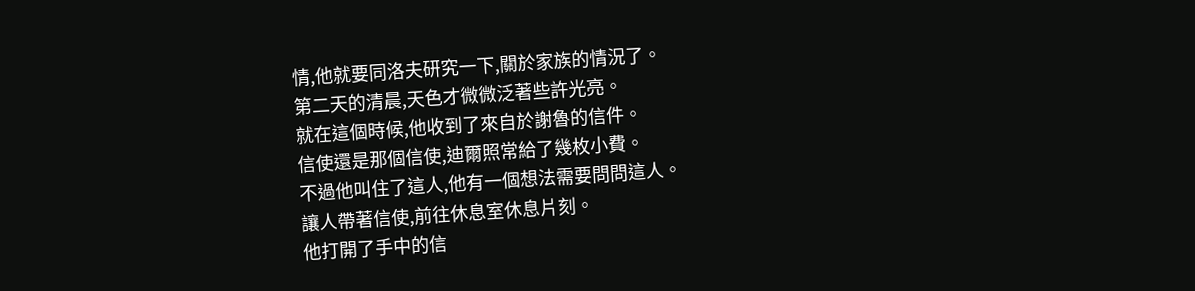情,他就要同洛夫研究一下,關於家族的情況了。
第二天的清晨,天色才微微泛著些許光亮。
就在這個時候,他收到了來自於謝魯的信件。
信使還是那個信使,迪爾照常給了幾枚小費。
不過他叫住了這人,他有一個想法需要問問這人。
讓人帶著信使,前往休息室休息片刻。
他打開了手中的信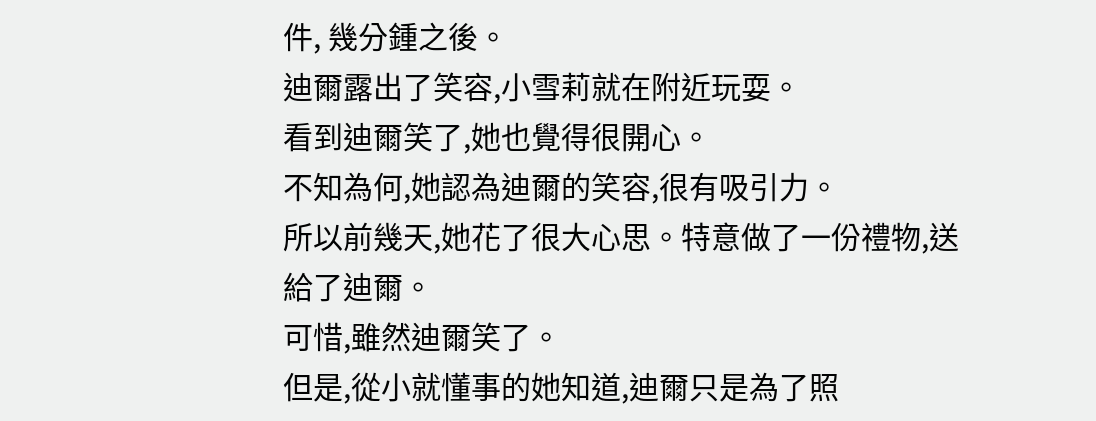件, 幾分鍾之後。
迪爾露出了笑容,小雪莉就在附近玩耍。
看到迪爾笑了,她也覺得很開心。
不知為何,她認為迪爾的笑容,很有吸引力。
所以前幾天,她花了很大心思。特意做了一份禮物,送給了迪爾。
可惜,雖然迪爾笑了。
但是,從小就懂事的她知道,迪爾只是為了照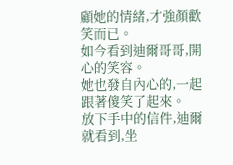顧她的情緒,才強顏歡笑而已。
如今看到迪爾哥哥,開心的笑容。
她也發自內心的,一起跟著傻笑了起來。
放下手中的信件,迪爾就看到,坐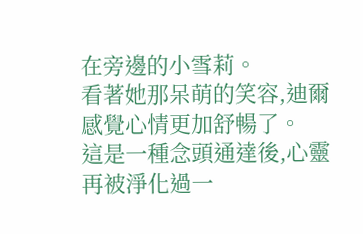在旁邊的小雪莉。
看著她那呆萌的笑容,迪爾感覺心情更加舒暢了。
這是一種念頭通達後,心靈再被淨化過一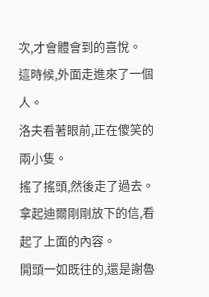次,才會體會到的喜悅。
這時候,外面走進來了一個人。
洛夫看著眼前,正在傻笑的兩小隻。
搖了搖頭,然後走了過去。
拿起迪爾剛剛放下的信,看起了上面的內容。
開頭一如既往的,還是謝魯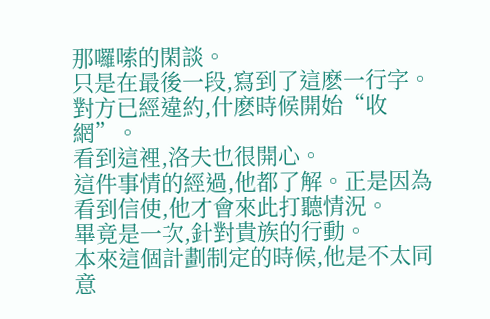那囉嗦的閑談。
只是在最後一段,寫到了這麽一行字。
對方已經違約,什麽時候開始“收網”。
看到這裡,洛夫也很開心。
這件事情的經過,他都了解。正是因為看到信使,他才會來此打聽情況。
畢竟是一次,針對貴族的行動。
本來這個計劃制定的時候,他是不太同意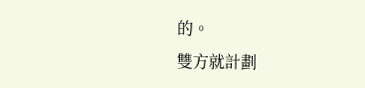的。
雙方就計劃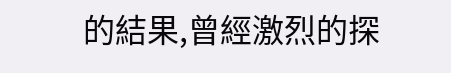的結果,曾經激烈的探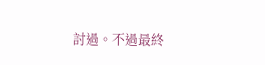討過。不過最終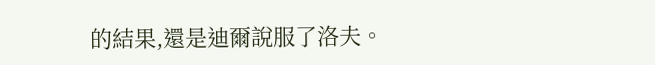的結果,還是迪爾說服了洛夫。